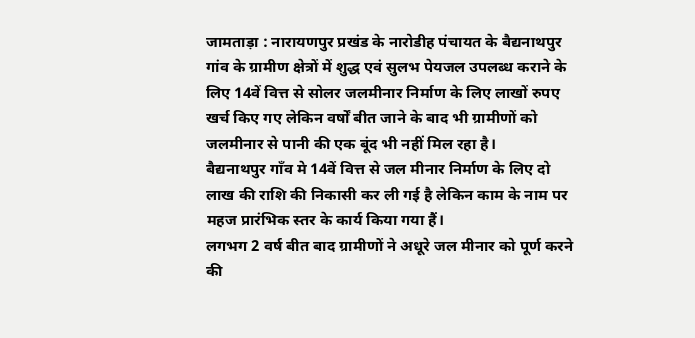जामताड़ा : नारायणपुर प्रखंड के नारोडीह पंचायत के बैद्यनाथपुर गांव के ग्रामीण क्षेत्रों में शुद्ध एवं सुलभ पेयजल उपलब्ध कराने के लिए 14वें वित्त से सोलर जलमीनार निर्माण के लिए लाखों रुपए खर्च किए गए लेकिन वर्षों बीत जाने के बाद भी ग्रामीणों को जलमीनार से पानी की एक बूंद भी नहीं मिल रहा है।
बैद्यनाथपुर गाँव मे 14वें वित्त से जल मीनार निर्माण के लिए दो लाख की राशि की निकासी कर ली गई है लेकिन काम के नाम पर महज प्रारंभिक स्तर के कार्य किया गया हैं।
लगभग 2 वर्ष बीत बाद ग्रामीणों ने अधूरे जल मीनार को पूर्ण करने की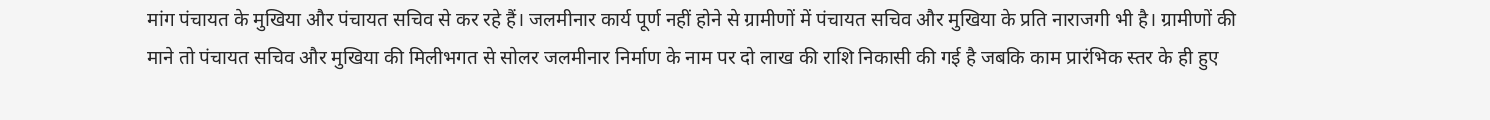मांग पंचायत के मुखिया और पंचायत सचिव से कर रहे हैं। जलमीनार कार्य पूर्ण नहीं होने से ग्रामीणों में पंचायत सचिव और मुखिया के प्रति नाराजगी भी है। ग्रामीणों की माने तो पंचायत सचिव और मुखिया की मिलीभगत से सोलर जलमीनार निर्माण के नाम पर दो लाख की राशि निकासी की गई है जबकि काम प्रारंभिक स्तर के ही हुए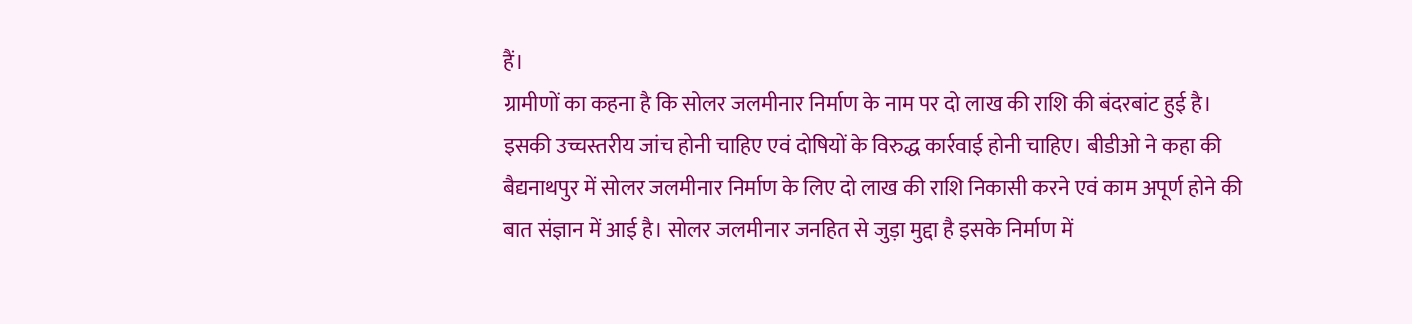हैं।
ग्रामीणों का कहना है कि सोलर जलमीनार निर्माण के नाम पर दो लाख की राशि की बंदरबांट हुई है। इसकी उच्चस्तरीय जांच होनी चाहिए एवं दोषियों के विरुद्ध कार्रवाई होनी चाहिए। बीडीओ ने कहा की बैद्यनाथपुर में सोलर जलमीनार निर्माण के लिए दो लाख की राशि निकासी करने एवं काम अपूर्ण होने की बात संज्ञान में आई है। सोलर जलमीनार जनहित से जुड़ा मुद्दा है इसके निर्माण में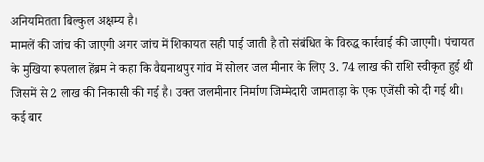अनियमितता बिल्कुल अक्षम्य है।
मामलें की जांच की जाएगी अगर जांच में शिकायत सही पाई जाती है तो संबंधित के विरुद्ध कार्रवाई की जाएगी। पंचायत के मुखिया रूपलाल हेंब्रम ने कहा कि वैद्यनाथपुर गांव में सोलर जल मीनार के लिए 3. 74 लाख की राशि स्वीकृत हुई थी जिसमें से 2 लाख की निकासी की गई है। उक्त जलमीनार निर्माण जिम्मेदारी जामताड़ा के एक एजेंसी को दी गई थी। कई बार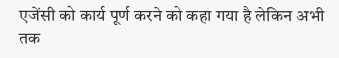एजेंसी को कार्य पूर्ण करने को कहा गया है लेकिन अभी तक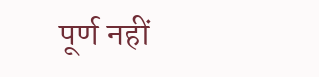पूर्ण नहीं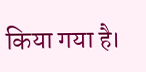किया गया है।